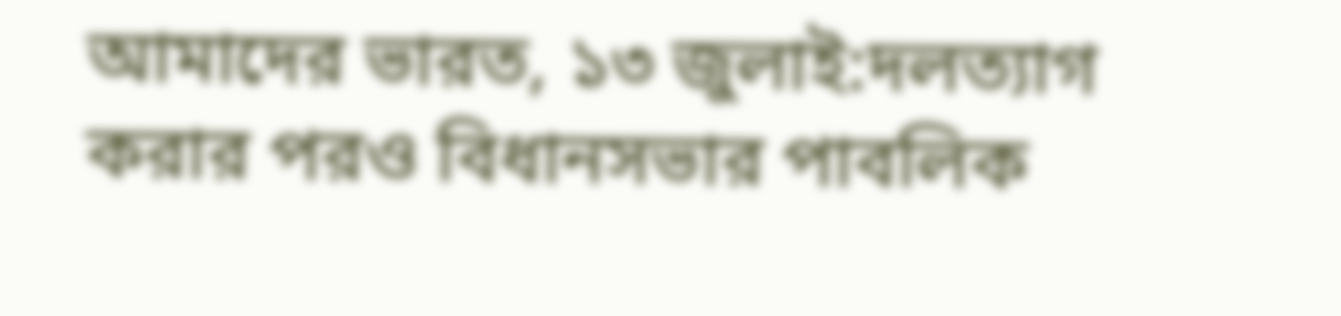আমাদের ভারত, ১৩ জুলাই:দলত্যাগ করার পরও বিধানসভার পাবলিক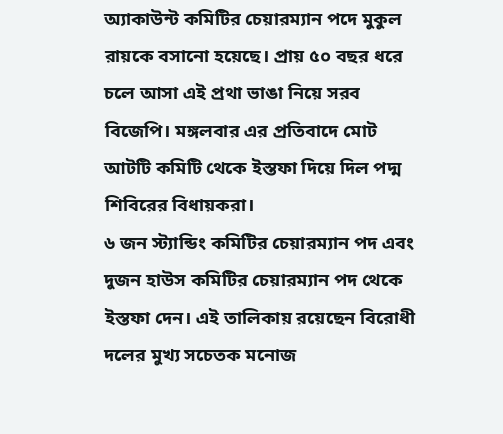অ্যাকাউন্ট কমিটির চেয়ারম্যান পদে মুকুল রায়কে বসানো হয়েছে। প্রায় ৫০ বছর ধরে চলে আসা এই প্রথা ভাঙা নিয়ে সরব বিজেপি। মঙ্গলবার এর প্রতিবাদে মোট আটটি কমিটি থেকে ইস্তফা দিয়ে দিল পদ্ম শিবিরের বিধায়করা।
৬ জন স্ট্যান্ডিং কমিটির চেয়ারম্যান পদ এবং দুজন হাউস কমিটির চেয়ারম্যান পদ থেকে ইস্তফা দেন। এই তালিকায় রয়েছেন বিরোধী দলের মুখ্য সচেতক মনোজ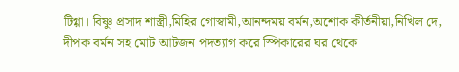টিগ্গা। বিষ্ণু প্রসাদ শাস্ত্রী,মিহির গোস্বামী,আনন্দময় বর্মন,অশোক কীর্তনীয়া,নিখিল দে, দীপক বর্মন সহ মোট আটজন পদত্যাগ করে স্পিকারের ঘর থেকে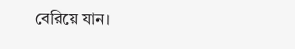বেরিয়ে যান।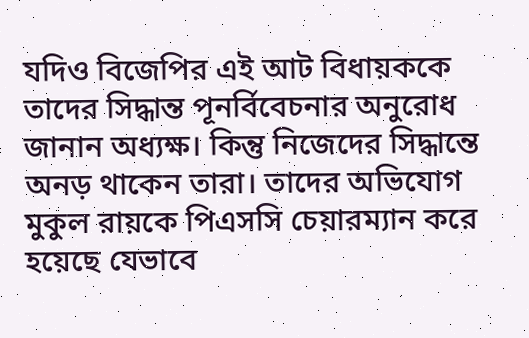যদিও বিজেপির এই আট বিধায়ককে তাদের সিদ্ধান্ত পূনর্বিবেচনার অনুরোধ জানান অধ্যক্ষ। কিন্তু নিজেদের সিদ্ধান্তে অনড় থাকেন তারা। তাদের অভিযোগ মুকুল রায়কে পিএসসি চেয়ারম্যান করে হয়েছে যেভাবে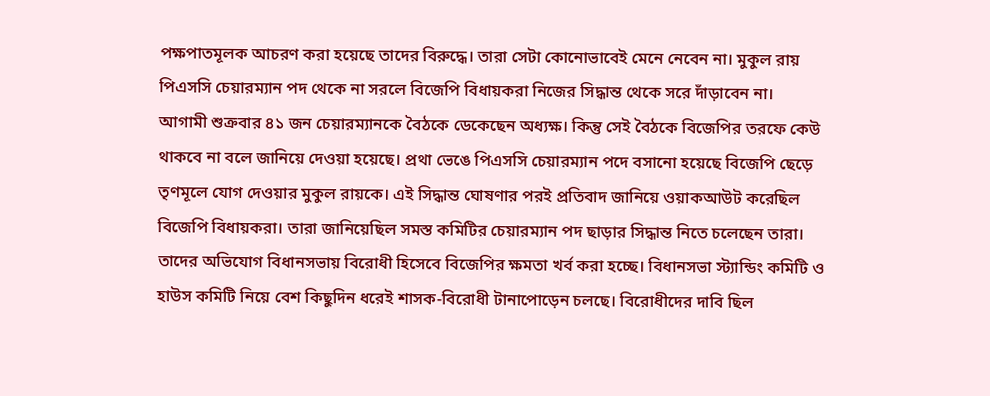পক্ষপাতমূলক আচরণ করা হয়েছে তাদের বিরুদ্ধে। তারা সেটা কোনোভাবেই মেনে নেবেন না। মুকুল রায় পিএসসি চেয়ারম্যান পদ থেকে না সরলে বিজেপি বিধায়করা নিজের সিদ্ধান্ত থেকে সরে দাঁড়াবেন না।
আগামী শুক্রবার ৪১ জন চেয়ারম্যানকে বৈঠকে ডেকেছেন অধ্যক্ষ। কিন্তু সেই বৈঠকে বিজেপির তরফে কেউ থাকবে না বলে জানিয়ে দেওয়া হয়েছে। প্রথা ভেঙে পিএসসি চেয়ারম্যান পদে বসানো হয়েছে বিজেপি ছেড়ে তৃণমূলে যোগ দেওয়ার মুকুল রায়কে। এই সিদ্ধান্ত ঘোষণার পরই প্রতিবাদ জানিয়ে ওয়াকআউট করেছিল বিজেপি বিধায়করা। তারা জানিয়েছিল সমস্ত কমিটির চেয়ারম্যান পদ ছাড়ার সিদ্ধান্ত নিতে চলেছেন তারা। তাদের অভিযোগ বিধানসভায় বিরোধী হিসেবে বিজেপির ক্ষমতা খর্ব করা হচ্ছে। বিধানসভা স্ট্যান্ডিং কমিটি ও হাউস কমিটি নিয়ে বেশ কিছুদিন ধরেই শাসক-বিরোধী টানাপোড়েন চলছে। বিরোধীদের দাবি ছিল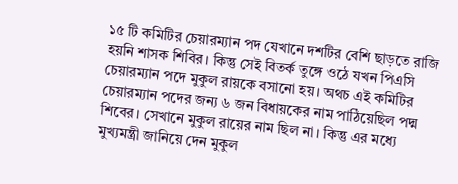১৫ টি কমিটির চেয়ারম্যান পদ যেখানে দশটির বেশি ছাড়তে রাজি হয়নি শাসক শিবির। কিন্তু সেই বিতর্ক তুঙ্গে ওঠে যখন পিএসি চেয়ারম্যান পদে মুকুল রায়কে বসানো হয়। অথচ এই কমিটির চেয়ারম্যান পদের জন্য ৬ জন বিধায়কের নাম পাঠিয়েছিল পদ্ম শিবের। সেখানে মুকুল রায়ের নাম ছিল না। কিন্তু এর মধ্যে মুখ্যমন্ত্রী জানিয়ে দেন মুকুল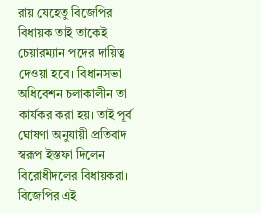রায় যেহেতু বিজেপির বিধায়ক তাই তাকেই চেয়ারম্যান পদের দায়িত্ব দেওয়া হবে। বিধানসভা অধিবেশন চলাকালীন তা কার্যকর করা হয়। তাই পূর্ব ঘোষণা অনুযায়ী প্রতিবাদ স্বরূপ ইস্তফা দিলেন বিরোধীদলের বিধায়করা। বিজেপির এই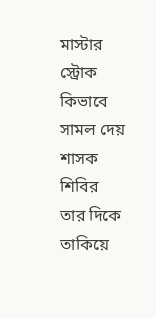মাস্টার স্ট্রোক কিভাবে সামল দেয় শাসক শিবির তার দিকে তাকিয়ে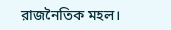রাজনৈতিক মহল।